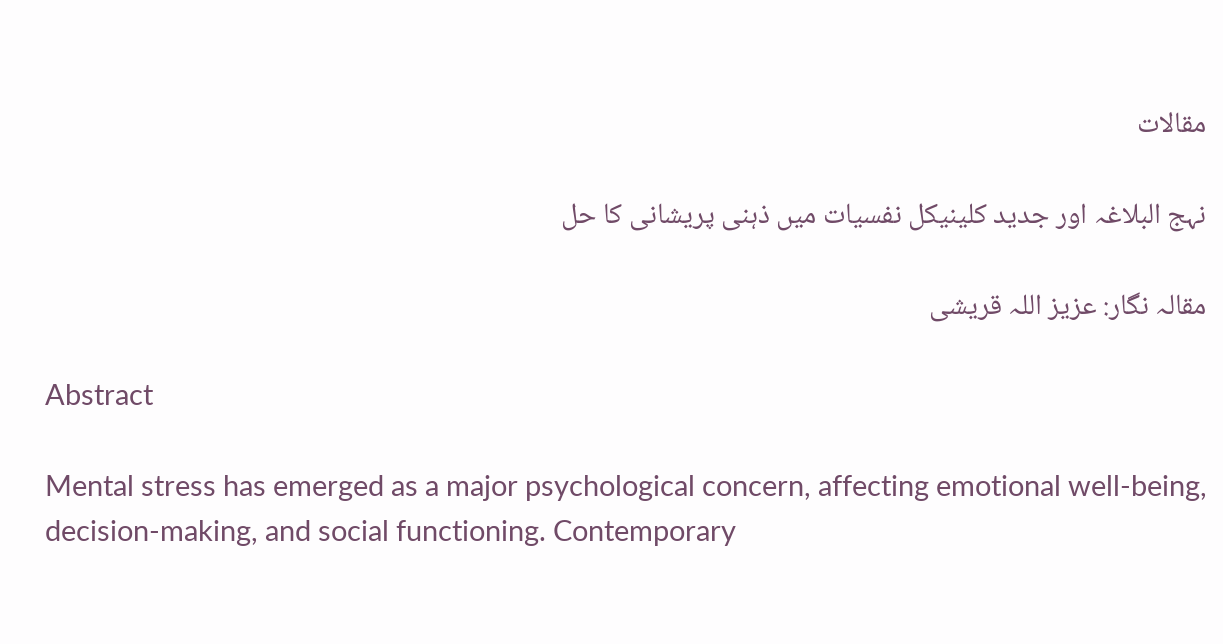مقالات

نہج البلاغہ اور جدید کلینیکل نفسیات میں ذہنی پریشانی کا حل

مقالہ نگار: عزیز اللہ قریشی

Abstract

Mental stress has emerged as a major psychological concern, affecting emotional well-being, decision-making, and social functioning. Contemporary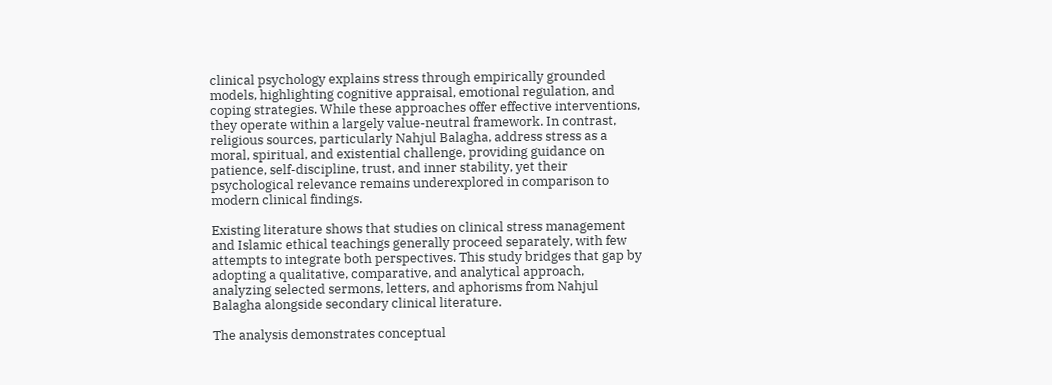clinical psychology explains stress through empirically grounded models, highlighting cognitive appraisal, emotional regulation, and coping strategies. While these approaches offer effective interventions, they operate within a largely value-neutral framework. In contrast, religious sources, particularly Nahjul Balagha, address stress as a moral, spiritual, and existential challenge, providing guidance on patience, self-discipline, trust, and inner stability, yet their psychological relevance remains underexplored in comparison to modern clinical findings.

Existing literature shows that studies on clinical stress management and Islamic ethical teachings generally proceed separately, with few attempts to integrate both perspectives. This study bridges that gap by adopting a qualitative, comparative, and analytical approach, analyzing selected sermons, letters, and aphorisms from Nahjul Balagha alongside secondary clinical literature.

The analysis demonstrates conceptual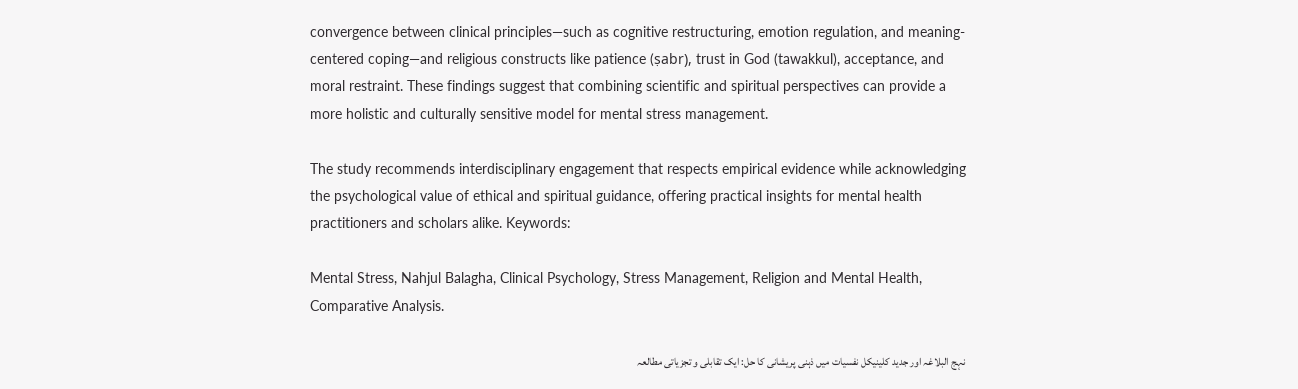convergence between clinical principles—such as cognitive restructuring, emotion regulation, and meaning-centered coping—and religious constructs like patience (ṣabr), trust in God (tawakkul), acceptance, and moral restraint. These findings suggest that combining scientific and spiritual perspectives can provide a more holistic and culturally sensitive model for mental stress management.

The study recommends interdisciplinary engagement that respects empirical evidence while acknowledging the psychological value of ethical and spiritual guidance, offering practical insights for mental health practitioners and scholars alike. Keywords:

Mental Stress, Nahjul Balagha, Clinical Psychology, Stress Management, Religion and Mental Health, Comparative Analysis.

نہج البلاغہ اور جدید کلینیکل نفسیات میں ذہنی پریشانی کا حل: ایک تقابلی و تجزیاتی مطالعہ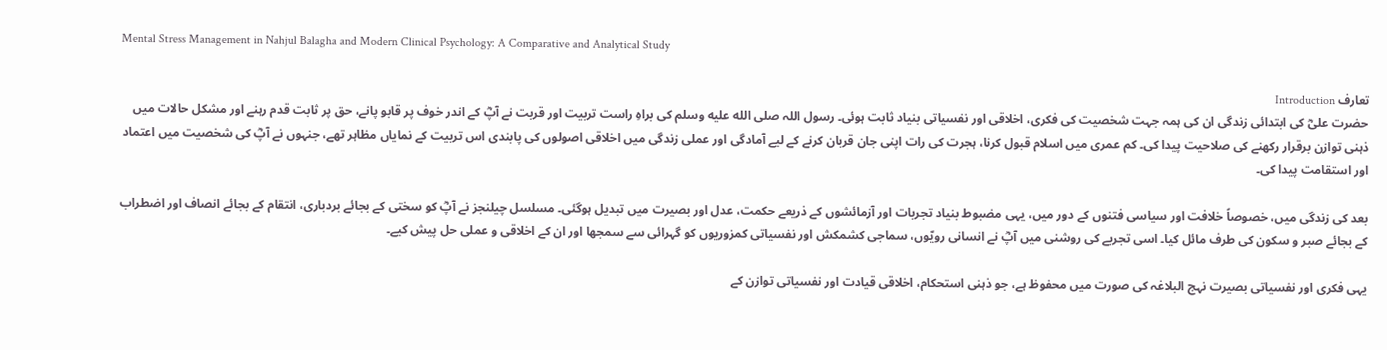Mental Stress Management in Nahjul Balagha and Modern Clinical Psychology: A Comparative and Analytical Study

تعارف Introduction
حضرت علیؓ کی ابتدائی زندگی ان کی ہمہ جہت شخصیت کی فکری، اخلاقی اور نفسیاتی بنیاد ثابت ہوئی۔ رسول اللہ صلى الله عليه وسلم کی براہِ راست تربیت اور قربت نے آپؓ کے اندر خوف پر قابو پانے، حق پر ثابت قدم رہنے اور مشکل حالات میں ذہنی توازن برقرار رکھنے کی صلاحیت پیدا کی۔ کم عمری میں اسلام قبول کرنا، ہجرت کی رات اپنی جان قربان کرنے کے لیے آمادگی اور عملی زندگی میں اخلاقی اصولوں کی پابندی اس تربیت کے نمایاں مظاہر تھے، جنہوں نے آپؓ کی شخصیت میں اعتماد اور استقامت پیدا کی۔

بعد کی زندگی میں، خصوصاً خلافت اور سیاسی فتنوں کے دور میں، یہی مضبوط بنیاد تجربات اور آزمائشوں کے ذریعے حکمت، عدل اور بصیرت میں تبدیل ہوگئی۔ مسلسل چیلنجز نے آپؓ کو سختی کے بجائے بردباری، انتقام کے بجائے انصاف اور اضطراب کے بجائے صبر و سکون کی طرف مائل کیا۔ اسی تجربے کی روشنی میں آپؓ نے انسانی رویّوں، سماجی کشمکش اور نفسیاتی کمزوریوں کو گہرائی سے سمجھا اور ان کے اخلاقی و عملی حل پیش کیے۔

یہی فکری اور نفسیاتی بصیرت نہج البلاغہ کی صورت میں محفوظ ہے، جو ذہنی استحکام، اخلاقی قیادت اور نفسیاتی توازن کے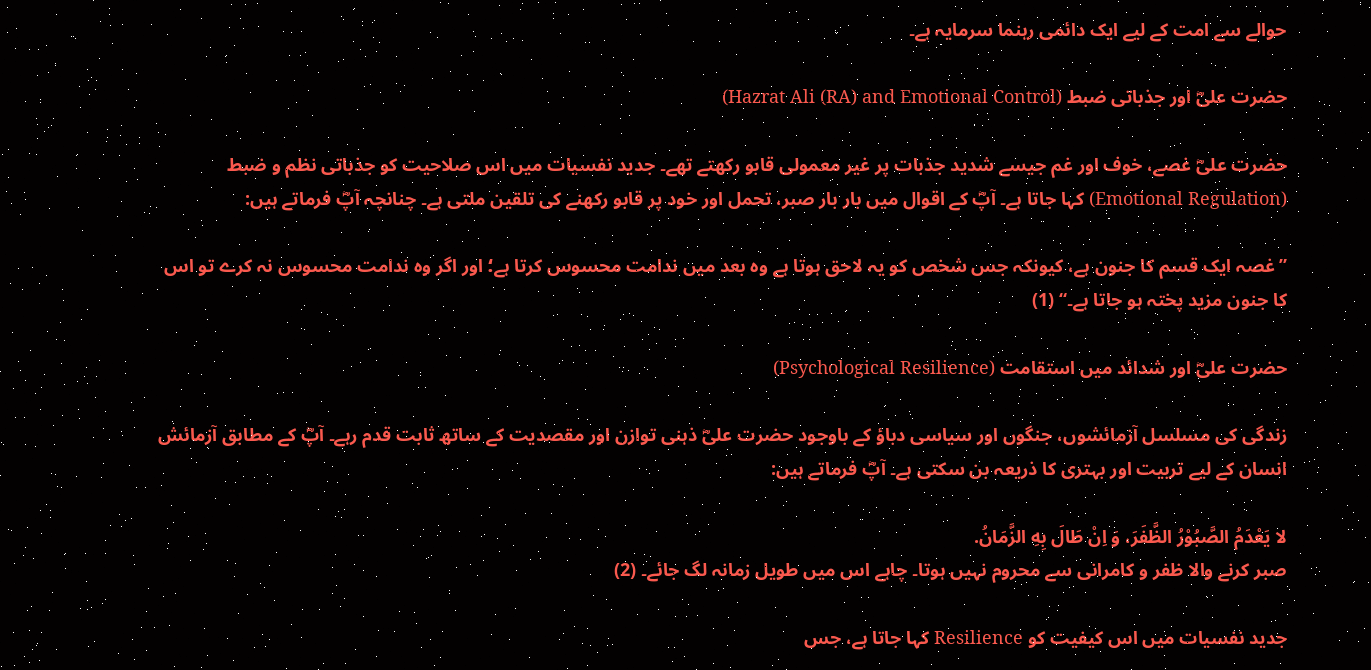حوالے سے امت کے لیے ایک دائمی رہنما سرمایہ ہے۔

حضرت علیؓ اور جذباتی ضبط (Hazrat Ali (RA) and Emotional Control)

حضرت علیؓ غصے، خوف اور غم جیسے شدید جذبات پر غیر معمولی قابو رکھتے تھے۔ جدید نفسیات میں اس صلاحیت کو جذباتی نظم و ضبط (Emotional Regulation) کہا جاتا ہے۔ آپؓ کے اقوال میں بار بار صبر، تحمل اور خود پر قابو رکھنے کی تلقین ملتی ہے۔ چنانچہ آپؓ فرماتے ہیں:

”غصہ ایک قسم کا جنون ہے، کیونکہ جس شخص کو یہ لاحق ہوتا ہے وہ بعد میں ندامت محسوس کرتا ہے؛ اور اگر وہ ندامت محسوس نہ کرے تو اس کا جنون مزید پختہ ہو جاتا ہے۔“ (1)

حضرت علیؓ اور شدائد میں استقامت (Psychological Resilience)

زندگی کی مسلسل آزمائشوں، جنگوں اور سیاسی دباؤ کے باوجود حضرت علیؓ ذہنی توازن اور مقصدیت کے ساتھ ثابت قدم رہے۔ آپؓ کے مطابق آزمائش انسان کے لیے تربیت اور بہتری کا ذریعہ بن سکتی ہے۔ آپؓ فرماتے ہیں:

لا یَعْدَمُ الصَّبُوْرُ الظَّفَرَ، وَ اِنْ طَالَ بِهِ الزَّمَانُ.
صبر کرنے والا ظفر و کامرانی سے محروم نہیں ہوتا۔ چاہے اس میں طویل زمانہ لگ جائے۔ (2)

جدید نفسیات میں اس کیفیت کو Resilience کہا جاتا ہے، جس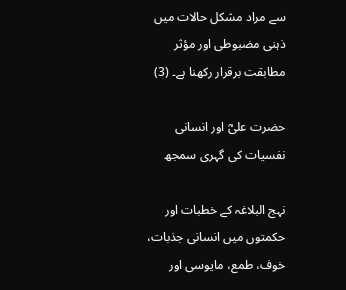سے مراد مشکل حالات میں ذہنی مضبوطی اور مؤثر مطابقت برقرار رکھنا ہے۔ (3)

حضرت علیؓ اور انسانی نفسیات کی گہری سمجھ

نہج البلاغہ کے خطبات اور حکمتوں میں انسانی جذبات، خوف، طمع، مایوسی اور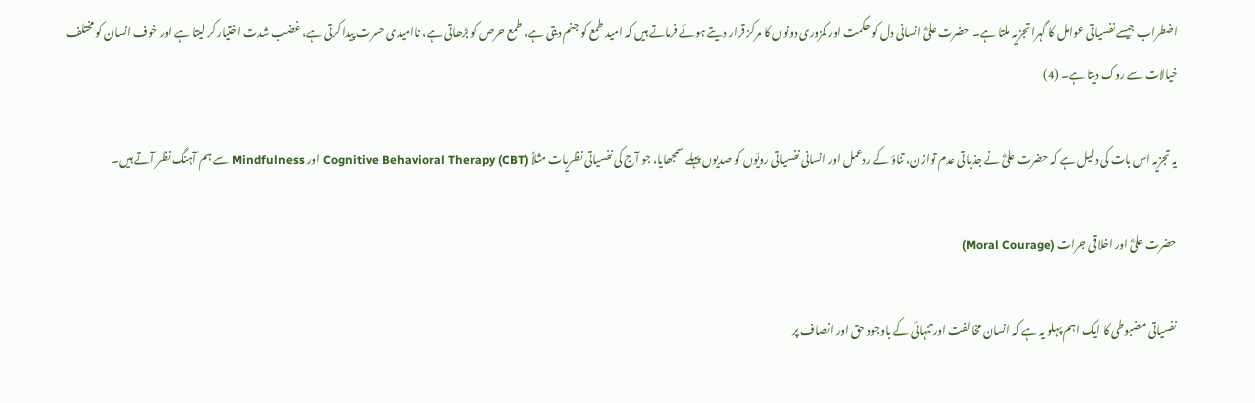اضطراب جیسے نفسیاتی عوامل کا گہرا تجزیہ ملتا ہے۔ حضرت علیؓ انسانی دل کو حکمت اور کمزوری دونوں کا مرکز قرار دیتے ہوئے فرماتے ہیں کہ امید طمع کو جنم دیتی ہے، طمع حرص کو بڑھاتی ہے، ناامیدی حسرت پیدا کرتی ہے، غضب شدت اختیار کر لیتا ہے اور خوف انسان کو مختلف خیالات سے روک دیتا ہے۔ (4)

یہ تجزیہ اس بات کی دلیل ہے کہ حضرت علیؓ نے جذباتی عدم توازن، تناؤ کے ردعمل اور انسانی نفسیاتی رویّوں کو صدیوں پہلے سمجھایا، جو آج کی نفسیاتی نظریات مثلاً Cognitive Behavioral Therapy (CBT) اور Mindfulness سے ہم آہنگ نظر آتے ہیں۔

حضرت علیؓ اور اخلاقی جرات (Moral Courage)

نفسیاتی مضبوطی کا ایک اہم پہلو یہ ہے کہ انسان مخالفت اور تنہائی کے باوجود حق اور انصاف پر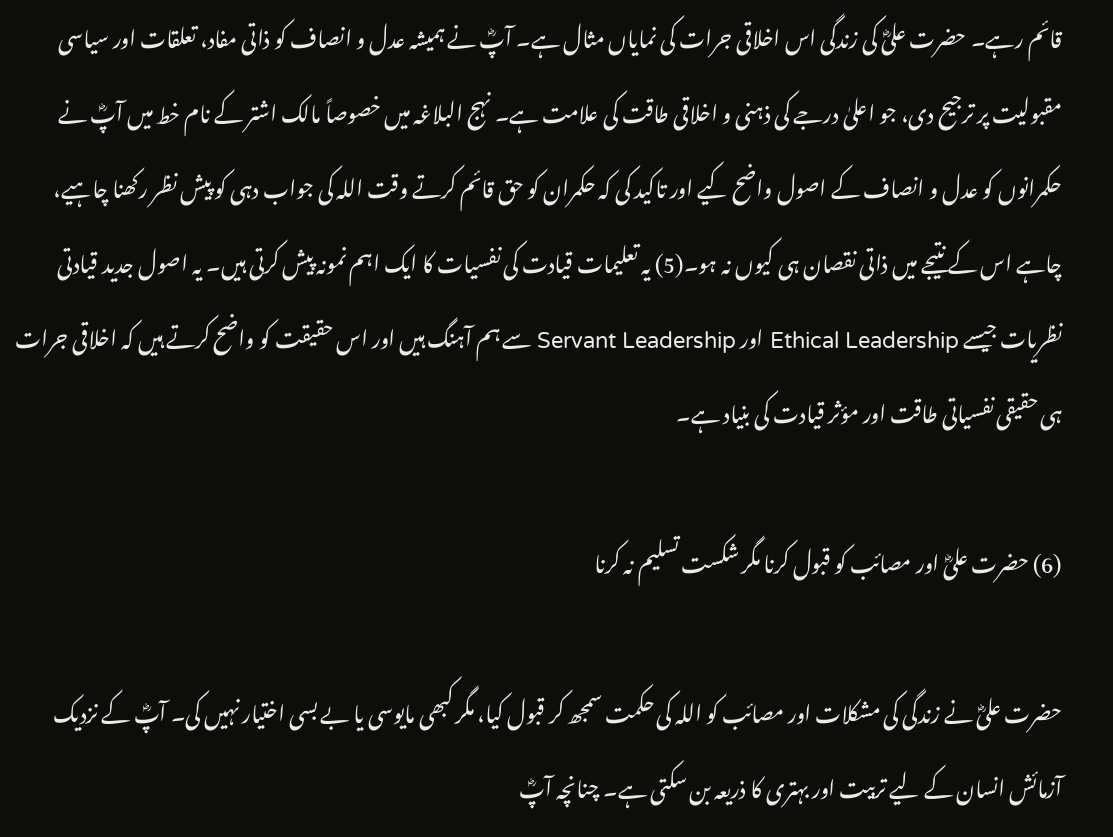قائم رہے۔ حضرت علیؓ کی زندگی اس اخلاقی جرات کی نمایاں مثال ہے۔ آپؓ نے ہمیشہ عدل و انصاف کو ذاتی مفاد، تعلقات اور سیاسی مقبولیت پر ترجیح دی، جو اعلیٰ درجے کی ذہنی و اخلاقی طاقت کی علامت ہے۔ نہج البلاغہ میں خصوصاً مالک اشتر کے نام خط میں آپؓ نے حکمرانوں کو عدل و انصاف کے اصول واضح کیے اور تاکید کی کہ حکمران کو حق قائم کرتے وقت اللہ کی جواب دہی کو پیش نظر رکھنا چاہیے، چاہے اس کے نتیجے میں ذاتی نقصان ہی کیوں نہ ہو۔(5) یہ تعلیمات قیادت کی نفسیات کا ایک اہم نمونہ پیش کرتی ہیں۔ یہ اصول جدید قیادتی نظریات جیسے Ethical Leadership اور Servant Leadership سے ہم آہنگ ہیں اور اس حقیقت کو واضح کرتے ہیں کہ اخلاقی جرات ہی حقیقی نفسیاتی طاقت اور مؤثر قیادت کی بنیاد ہے۔

(6) حضرت علیؓ اور مصائب کو قبول کرنا مگر شکست تسلیم نہ کرنا

حضرت علیؓ نے زندگی کی مشکلات اور مصائب کو اللہ کی حکمت سمجھ کر قبول کیا، مگر کبھی مایوسی یا بے بسی اختیار نہیں کی۔ آپؓ کے نزدیک آزمائش انسان کے لیے تربیت اور بہتری کا ذریعہ بن سکتی ہے۔ چنانچہ آپؓ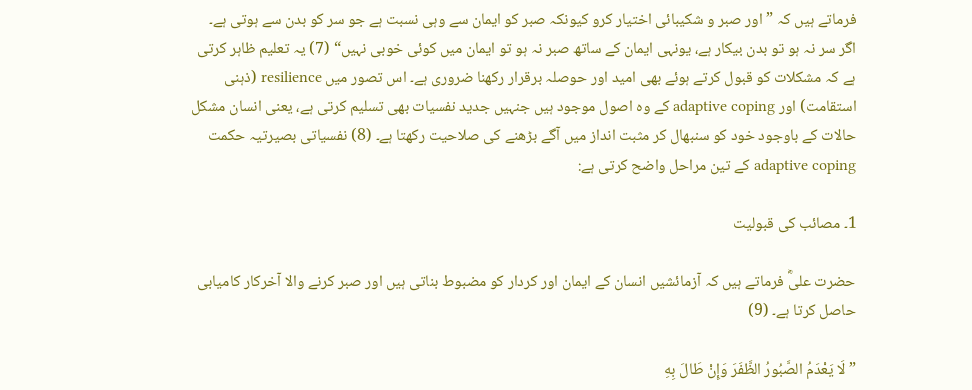فرماتے ہیں کہ ”اور صبر و شکیبائی اختیار کرو کیونکہ صبر کو ایمان سے وہی نسبت ہے جو سر کو بدن سے ہوتی ہے۔ اگر سر نہ ہو تو بدن بیکار ہے، یونہی ایمان کے ساتھ صبر نہ ہو تو ایمان میں کوئی خوبی نہیں“ (7) یہ تعلیم ظاہر کرتی ہے کہ مشکلات کو قبول کرتے ہوئے بھی امید اور حوصلہ برقرار رکھنا ضروری ہے۔ اس تصور میں resilience (ذہنی استقامت) اور adaptive coping کے وہ اصول موجود ہیں جنہیں جدید نفسیات بھی تسلیم کرتی ہے، یعنی انسان مشکل حالات کے باوجود خود کو سنبھال کر مثبت انداز میں آگے بڑھنے کی صلاحیت رکھتا ہے۔ (8) نفسیاتی بصیرتیہ حکمت adaptive coping کے تین مراحل واضح کرتی ہے:

1۔ مصائب کی قبولیت

حضرت علیؓ فرماتے ہیں کہ آزمائشیں انسان کے ایمان اور کردار کو مضبوط بناتی ہیں اور صبر کرنے والا آخرکار کامیابی حاصل کرتا ہے۔ (9)

”لَا يَعْدَمُ الصَّبُورُ الظَّفَرَ وَإِنْ طَالَ بِهِ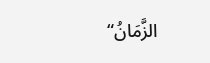الزَّمَانُ“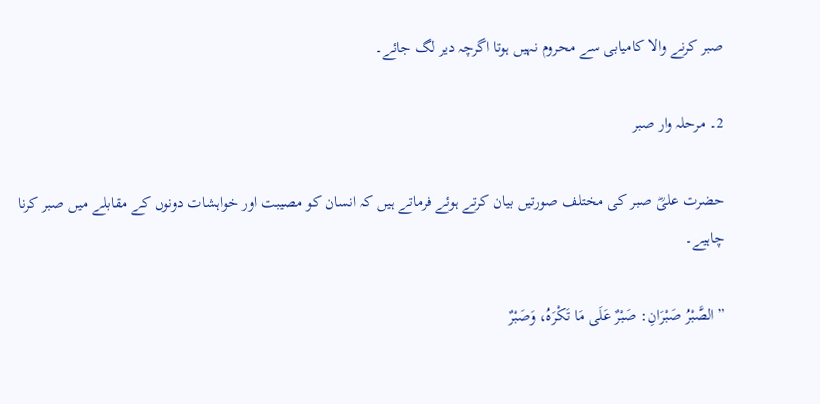صبر کرنے والا کامیابی سے محروم نہیں ہوتا اگرچہ دیر لگ جائے۔

2۔ مرحلہ وار صبر

حضرت علیؓ صبر کی مختلف صورتیں بیان کرتے ہوئے فرماتے ہیں کہ انسان کو مصیبت اور خواہشات دونوں کے مقابلے میں صبر کرنا چاہیے۔

”الصَّبْرُ صَبْرَانِ: صَبْرٌ عَلَى مَا تَكْرَهُ، وَصَبْرٌ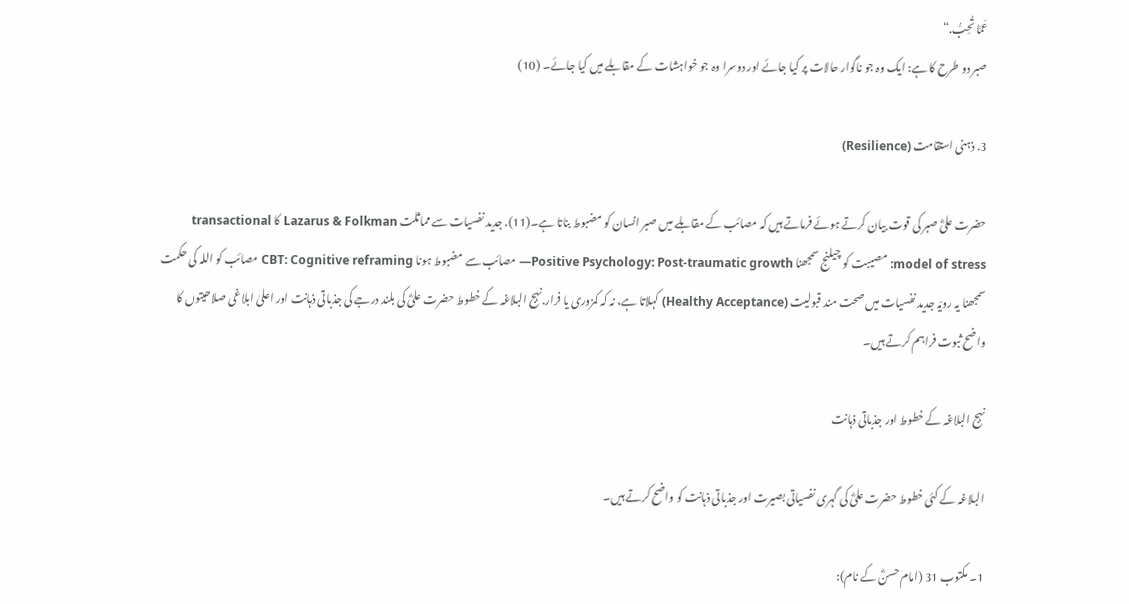عَمَّا تُحِبُّ.“
صبر دو طرح کا ہے: ایک وہ جو ناگوار حالات پر کیا جائے اور دوسرا وہ جو خواہشات کے مقابلے میں کیا جائے۔ (10)

3. ذہنی استقامت (Resilience)

حضرت علیؓ صبر کی قوت بیان کرتے ہوئے فرماتے ہیں کہ مصائب کے مقابلے میں صبر انسان کو مضبوط بناتا ہے۔(11). جدید نفسیات سے مماثلت Lazarus & Folkman کا transactional model of stress: مصیبت کو چیلنج سمجھنا Positive Psychology: Post-traumatic growth— مصائب سے مضبوط ہونا CBT: Cognitive reframing مصائب کو اللہ کی حکمت سمجھنا یہ رویّہ جدید نفسیات میں صحت مند قبولیت (Healthy Acceptance) کہلاتا ہے، نہ کہ کمزوری یا فرار.نہج البلاغہ کے خطوط حضرت علیؓ کی بلند درجے کی جذباتی ذہانت اور اعلیٰ ابلاغی صلاحیتوں کا واضح ثبوت فراہم کرتے ہیں۔

نہج البلاغہ کے خطوط اور جذباتی ذہانت

البلاغہ کے کئی خطوط حضرت علیؓ کی گہری نفسیاتی بصیرت اور جذباتی ذہانت کو واضح کرتے ہیں۔

1۔ مکتوب 31 (امام حسنؓ کے نام):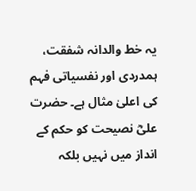یہ خط والدانہ شفقت، ہمدردی اور نفسیاتی فہم کی اعلیٰ مثال ہے۔ حضرت علیؓ نصیحت کو حکم کے انداز میں نہیں بلکہ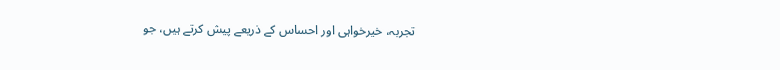تجربہ، خیرخواہی اور احساس کے ذریعے پیش کرتے ہیں، جو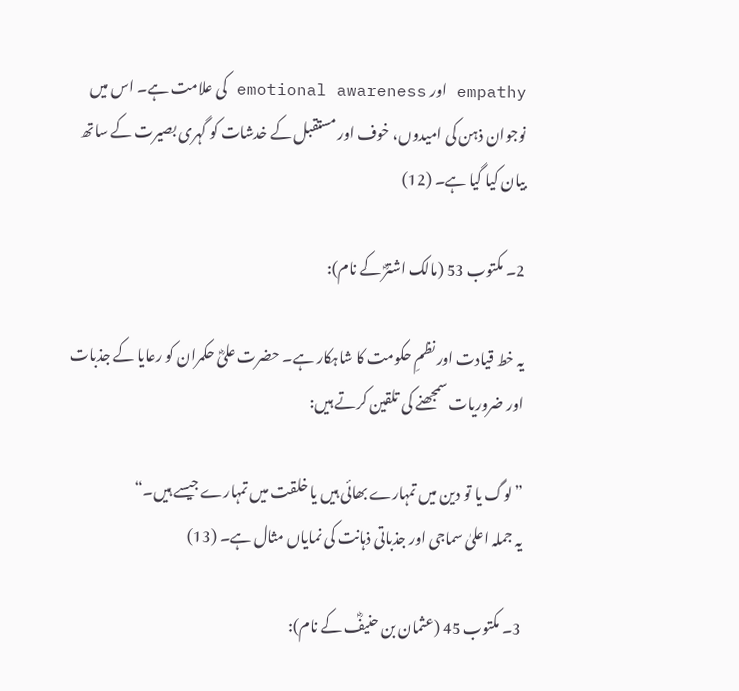empathy اور emotional awareness کی علامت ہے۔ اس میں نوجوان ذہن کی امیدوں، خوف اور مستقبل کے خدشات کو گہری بصیرت کے ساتھ بیان کیا گیا ہے۔ (12)

2۔ مکتوب 53 (مالک اشترؓ کے نام):

یہ خط قیادت اور نظمِ حکومت کا شاہکار ہے۔ حضرت علیؓ حکمران کو رعایا کے جذبات اور ضروریات سمجھنے کی تلقین کرتے ہیں:

”لوگ یا تو دین میں تمہارے بھائی ہیں یا خلقت میں تمہارے جیسے ہیں۔“
یہ جملہ اعلیٰ سماجی اور جذباتی ذہانت کی نمایاں مثال ہے۔ (13)

3۔ مکتوب 45 (عثمان بن حنیفؓ کے نام):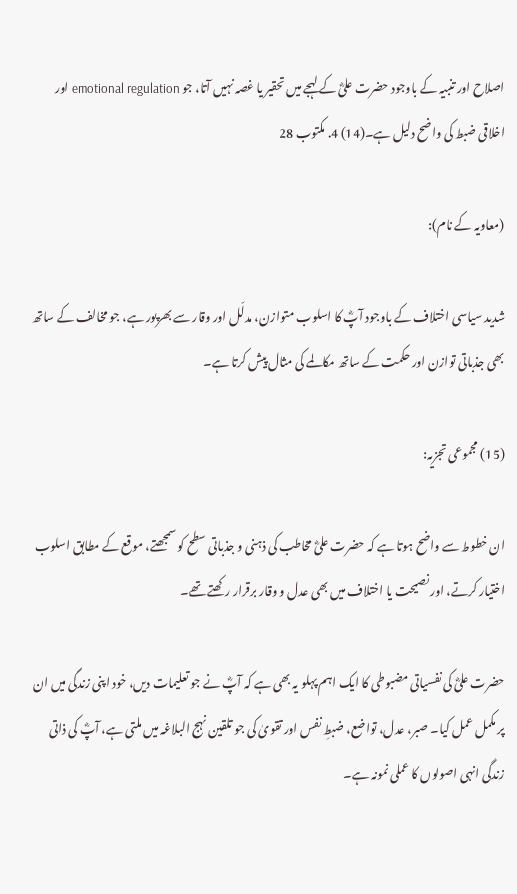اصلاح اور تنبیہ کے باوجود حضرت علیؓ کے لہجے میں تحقیر یا غصہ نہیں آتا، جو emotional regulation اور اخلاقی ضبط کی واضح دلیل ہے۔(14) 4. مکتوب 28

(معاویہ کے نام):

شدید سیاسی اختلاف کے باوجود آپؓ کا اسلوب متوازن، مدلّل اور وقار سے بھرپور ہے، جو مخالف کے ساتھ بھی جذباتی توازن اور حکمت کے ساتھ مکالمے کی مثال پیش کرتا ہے۔

(15) مجموعی تجزیہ:

ان خطوط سے واضح ہوتا ہے کہ حضرت علیؓ مخاطب کی ذہنی و جذباتی سطح کو سمجھتے، موقع کے مطابق اسلوب اختیار کرتے، اور نصیحت یا اختلاف میں بھی عدل و وقار برقرار رکھتے تھے۔

حضرت علیؓ کی نفسیاتی مضبوطی کا ایک اہم پہلو یہ بھی ہے کہ آپؓ نے جو تعلیمات دیں، خود اپنی زندگی میں ان پر مکمل عمل کیا۔ صبر، عدل، تواضع، ضبطِ نفس اور تقویٰ کی جو تلقین نہج البلاغہ میں ملتی ہے، آپؓ کی ذاتی زندگی انہی اصولوں کا عملی نمونہ ہے۔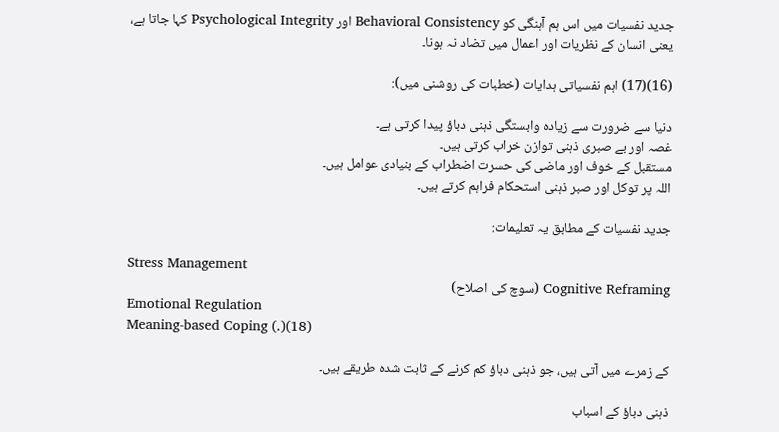جدید نفسیات میں اس ہم آہنگی کو Behavioral Consistency اور Psychological Integrity کہا جاتا ہے، یعنی انسان کے نظریات اور اعمال میں تضاد نہ ہونا۔

(16)(17) اہم نفسیاتی ہدایات (خطبات کی روشنی میں):

دنیا سے ضرورت سے زیادہ وابستگی ذہنی دباؤ پیدا کرتی ہے۔
غصہ اور بے صبری ذہنی توازن خراب کرتی ہیں۔
مستقبل کے خوف اور ماضی کی حسرت اضطراب کے بنیادی عوامل ہیں۔
اللہ پر توکل اور صبر ذہنی استحکام فراہم کرتے ہیں۔

جدید نفسیات کے مطابق یہ تعلیمات:

Stress Management
Cognitive Reframing (سوچ کی اصلاح)
Emotional Regulation
Meaning-based Coping (.)(18)

کے زمرے میں آتی ہیں، جو ذہنی دباؤ کم کرنے کے ثابت شدہ طریقے ہیں۔

ذہنی دباؤ کے اسباب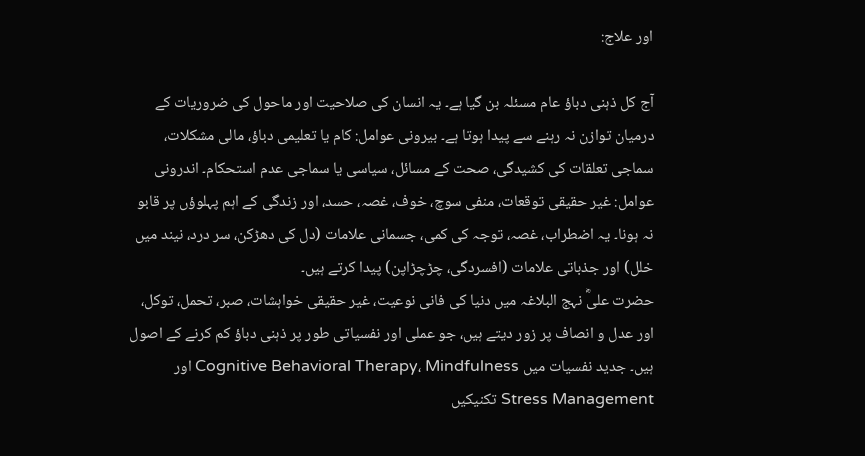اور علاج:

آج کل ذہنی دباؤ عام مسئلہ بن گیا ہے۔ یہ انسان کی صلاحیت اور ماحول کی ضروریات کے درمیان توازن نہ رہنے سے پیدا ہوتا ہے۔ بیرونی عوامل: کام یا تعلیمی دباؤ، مالی مشکلات، سماجی تعلقات کی کشیدگی، صحت کے مسائل، سیاسی یا سماجی عدم استحکام۔ اندرونی عوامل: غیر حقیقی توقعات، منفی سوچ، خوف، غصہ، حسد، اور زندگی کے اہم پہلوؤں پر قابو نہ ہونا۔ یہ اضطراب، غصہ، توجہ کی کمی، جسمانی علامات (دل کی دھڑکن، سر درد، نیند میں خلل) اور جذباتی علامات (افسردگی، چڑچڑاپن) پیدا کرتے ہیں۔
حضرت علیؓ نہج البلاغہ میں دنیا کی فانی نوعیت، غیر حقیقی خواہشات، صبر، تحمل، توکل، اور عدل و انصاف پر زور دیتے ہیں، جو عملی اور نفسیاتی طور پر ذہنی دباؤ کم کرنے کے اصول ہیں۔ جدید نفسیات میں Cognitive Behavioral Therapy، Mindfulness اور Stress Management تکنیکیں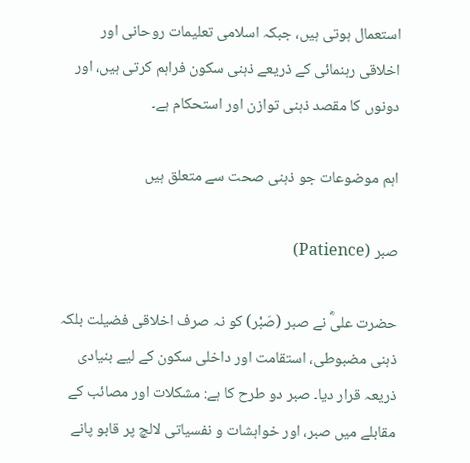استعمال ہوتی ہیں، جبکہ اسلامی تعلیمات روحانی اور اخلاقی رہنمائی کے ذریعے ذہنی سکون فراہم کرتی ہیں، اور دونوں کا مقصد ذہنی توازن اور استحکام ہے۔

اہم موضوعات جو ذہنی صحت سے متعلق ہیں

صبر (Patience)

حضرت علیؓ نے صبر (صَبْر) کو نہ صرف اخلاقی فضیلت بلکہ ذہنی مضبوطی، استقامت اور داخلی سکون کے لیے بنیادی ذریعہ قرار دیا۔ صبر دو طرح کا ہے: مشکلات اور مصائب کے مقابلے میں صبر، اور خواہشات و نفسیاتی لالچ پر قابو پانے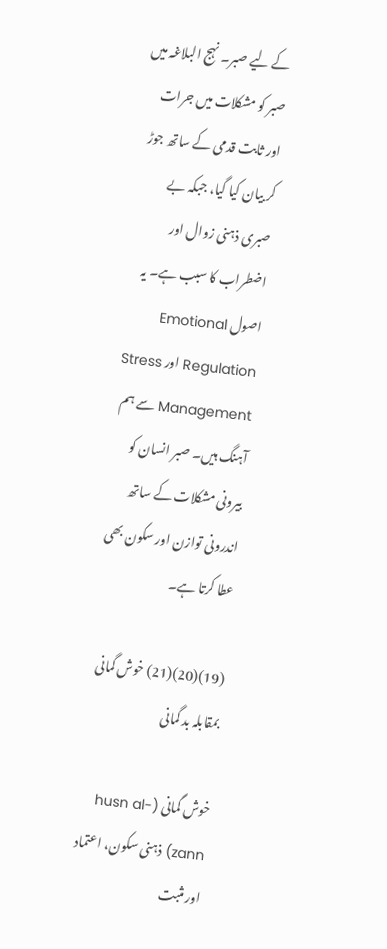کے لیے صبر۔ نہج البلاغہ میں صبر کو مشکلات میں جرات اور ثابت قدمی کے ساتھ جوڑ کر بیان کیا گیا، جبکہ بے صبری ذہنی زوال اور اضطراب کا سبب ہے۔ یہ اصول Emotional Regulation اور Stress Management سے ہم آہنگ ہیں۔ صبر انسان کو بیرونی مشکلات کے ساتھ اندرونی توازن اور سکون بھی عطا کرتا ہے۔

(19)(20)(21) خوش گمانی بمقابلہ بد گمانی

خوش گمانی (husn al-zann) ذہنی سکون، اعتماد اور مثبت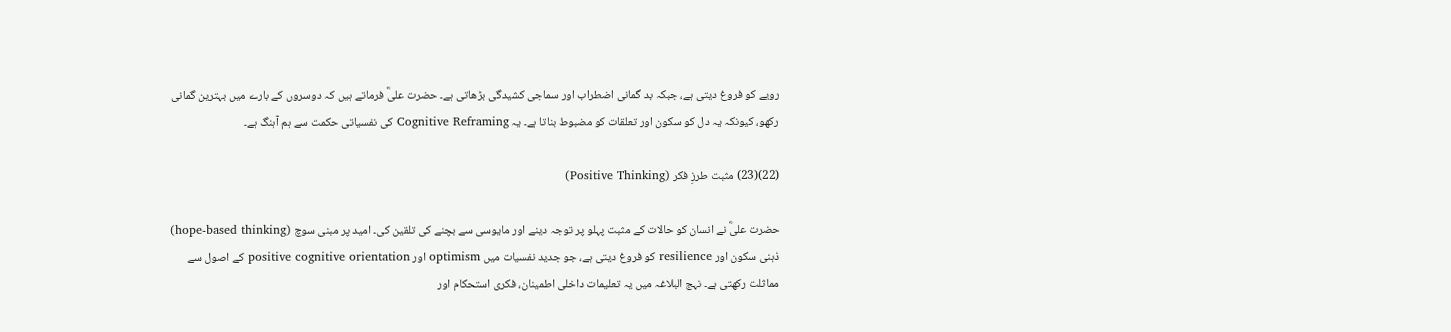رویے کو فروغ دیتی ہے، جبکہ بد گمانی اضطراب اور سماجی کشیدگی بڑھاتی ہے۔ حضرت علیؓ فرماتے ہیں کہ دوسروں کے بارے میں بہترین گمانی رکھو، کیونکہ یہ دل کو سکون اور تعلقات کو مضبوط بناتا ہے۔ یہ Cognitive Reframing کی نفسیاتی حکمت سے ہم آہنگ ہے۔

(22)(23) مثبت طرزِ فکر (Positive Thinking)

حضرت علیؓ نے انسان کو حالات کے مثبت پہلو پر توجہ دینے اور مایوسی سے بچنے کی تلقین کی۔ امید پر مبنی سوچ (hope-based thinking) ذہنی سکون اور resilience کو فروغ دیتی ہے، جو جدید نفسیات میں optimism اور positive cognitive orientation کے اصول سے مماثلت رکھتی ہے۔ نہج البلاغہ میں یہ تعلیمات داخلی اطمینان، فکری استحکام اور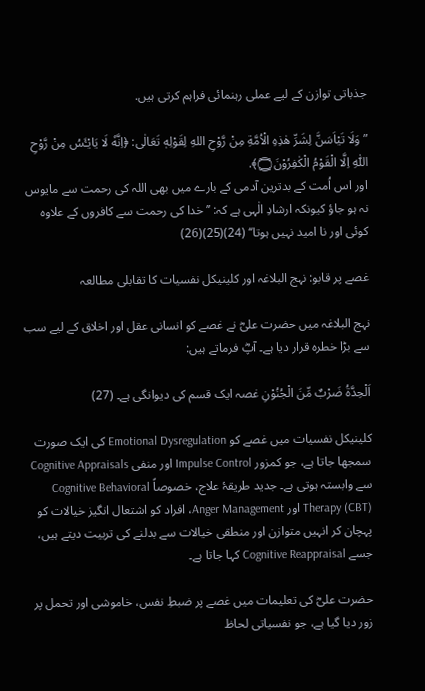جذباتی توازن کے لیے عملی رہنمائی فراہم کرتی ہیں.

”وَلَا تَیْاَسَنَّ لِشَرِّ هٰذِهِ الْاُمَّةِ مِنْ رَّوْحِ اللهِ لِقَوْلِهٖ تَعَالٰى: ﴿اِنَّهٗ لَا یَایْـَٔسُ مِنْ رَّوْحِ اللّٰهِ اِلَّا الْقَوْمُ الْكٰفِرُوْنَ۝﴾.
اور اس اُمت کے بدترین آدمی کے بارے میں بھی اللہ کی رحمت سے مایوس نہ ہو جاؤ کیونکہ ارشادِ الٰہی ہے کہ: ’’خدا کی رحمت سے کافروں کے علاوہ کوئی اور نا امید نہیں ہوتا‘‘ (24)(25)(26)

غصے پر قابو: نہج البلاغہ اور کلینیکل نفسیات کا تقابلی مطالعہ

نہج البلاغہ میں حضرت علیؓ نے غصے کو انسانی عقل اور اخلاق کے لیے سب سے بڑا خطرہ قرار دیا ہے۔ آپؓ فرماتے ہیں:

اَلْحِدَّةُ ضَرْبٌ مِّنَ الْجُنُوْنِ غصہ ایک قسم کی دیوانگی ہے۔ (27)

کلینیکل نفسیات میں غصے کو Emotional Dysregulation کی ایک صورت سمجھا جاتا ہے، جو کمزور Impulse Control اور منفی Cognitive Appraisals سے وابستہ ہوتی ہے۔ جدید طریقۂ علاج، خصوصاً Cognitive Behavioral Therapy (CBT) اور Anger Management، افراد کو اشتعال انگیز خیالات کو پہچان کر انہیں متوازن اور منطقی خیالات سے بدلنے کی تربیت دیتے ہیں، جسے Cognitive Reappraisal کہا جاتا ہے۔

حضرت علیؓ کی تعلیمات میں غصے پر ضبطِ نفس، خاموشی اور تحمل پر زور دیا گیا ہے، جو نفسیاتی لحاظ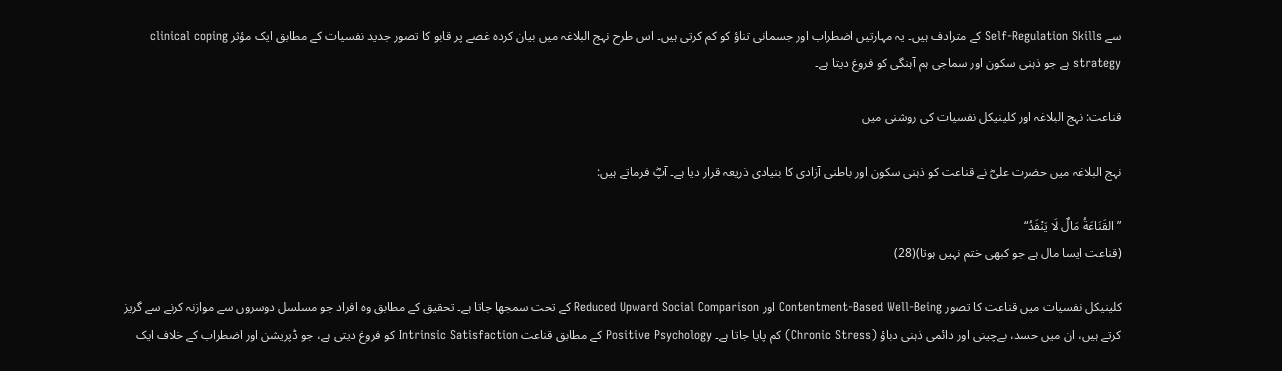سے Self-Regulation Skills کے مترادف ہیں۔ یہ مہارتیں اضطراب اور جسمانی تناؤ کو کم کرتی ہیں۔ اس طرح نہج البلاغہ میں بیان کردہ غصے پر قابو کا تصور جدید نفسیات کے مطابق ایک مؤثر clinical coping strategy ہے جو ذہنی سکون اور سماجی ہم آہنگی کو فروغ دیتا ہے۔

قناعت: نہج البلاغہ اور کلینیکل نفسیات کی روشنی میں

نہج البلاغہ میں حضرت علیؓ نے قناعت کو ذہنی سکون اور باطنی آزادی کا بنیادی ذریعہ قرار دیا ہے۔ آپؓ فرماتے ہیں:

”القَنَاعَةُ مَالٌ لَا يَنْفَدُ“
(قناعت ایسا مال ہے جو کبھی ختم نہیں ہوتا)(28)

کلینیکل نفسیات میں قناعت کا تصور Contentment-Based Well-Being اور Reduced Upward Social Comparison کے تحت سمجھا جاتا ہے۔ تحقیق کے مطابق وہ افراد جو مسلسل دوسروں سے موازنہ کرنے سے گریز کرتے ہیں، ان میں حسد، بےچینی اور دائمی ذہنی دباؤ (Chronic Stress) کم پایا جاتا ہے۔ Positive Psychology کے مطابق قناعت Intrinsic Satisfaction کو فروغ دیتی ہے، جو ڈپریشن اور اضطراب کے خلاف ایک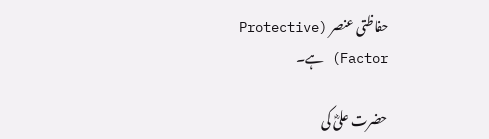حفاظتی عنصر (Protective Factor) ہے۔

حضرت علیؓ کی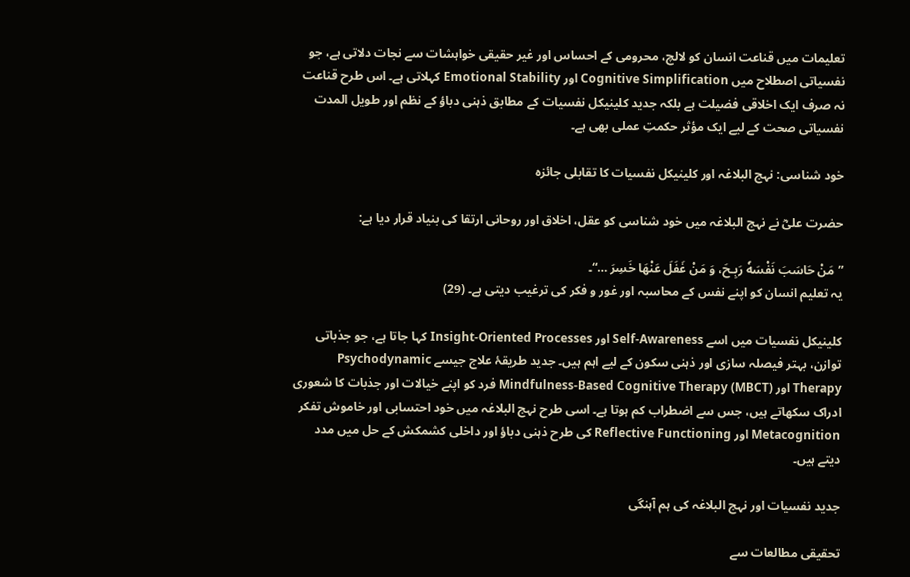تعلیمات میں قناعت انسان کو لالچ، محرومی کے احساس اور غیر حقیقی خواہشات سے نجات دلاتی ہے، جو نفسیاتی اصطلاح میں Cognitive Simplification اور Emotional Stability کہلاتی ہے۔ اس طرح قناعت نہ صرف ایک اخلاقی فضیلت ہے بلکہ جدید کلینیکل نفسیات کے مطابق ذہنی دباؤ کے نظم اور طویل المدت نفسیاتی صحت کے لیے ایک مؤثر حکمتِ عملی بھی ہے۔

خود شناسی: نہج البلاغہ اور کلینیکل نفسیات کا تقابلی جائزہ

حضرت علیؓ نے نہج البلاغہ میں خود شناسی کو عقل، اخلاق اور روحانی ارتقا کی بنیاد قرار دیا ہے:

”مَنْ حَاسَبَ نَفْسَهٗ رَبِـحَ، وَ مَنْ غَفَلَ عَنْهَا خَسِرَ …“۔
یہ تعلیم انسان کو اپنے نفس کے محاسبہ اور غور و فکر کی ترغیب دیتی ہے۔ (29)

کلینیکل نفسیات میں اسے Self-Awareness اور Insight-Oriented Processes کہا جاتا ہے، جو جذباتی توازن، بہتر فیصلہ سازی اور ذہنی سکون کے لیے اہم ہیں۔ جدید طریقۂ علاج جیسے Psychodynamic Therapy اور Mindfulness-Based Cognitive Therapy (MBCT) فرد کو اپنے خیالات اور جذبات کا شعوری ادراک سکھاتے ہیں، جس سے اضطراب کم ہوتا ہے۔ اسی طرح نہج البلاغہ میں خود احتسابی اور خاموش تفکر Metacognition اور Reflective Functioning کی طرح ذہنی دباؤ اور داخلی کشمکش کے حل میں مدد دیتے ہیں۔

جدید نفسیات اور نہج البلاغہ کی ہم آہنگی

تحقیقی مطالعات سے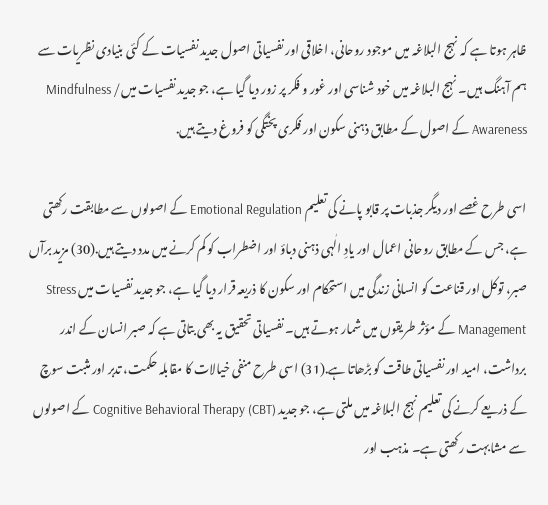ظاہر ہوتا ہے کہ نہج البلاغہ میں موجود روحانی، اخلاقی اور نفسیاتی اصول جدید نفسیات کے کئی بنیادی نظریات سے ہم آہنگ ہیں۔ نہج البلاغہ میں خود شناسی اور غور و فکر پر زور دیا گیا ہے، جو جدید نفسیات میں Mindfulness / Awareness کے اصول کے مطابق ذہنی سکون اور فکری پختگی کو فروغ دیتے ہیں.

اسی طرح غصے اور دیگر جذبات پر قابو پانے کی تعلیم Emotional Regulation کے اصولوں سے مطابقت رکھتی ہے، جس کے مطابق روحانی اعمال اور یادِ الٰہی ذہنی دباؤ اور اضطراب کو کم کرنے میں مدد دیتے ہیں.(30) مزید برآں صبر، توکل اور قناعت کو انسانی زندگی میں استحکام اور سکون کا ذریعہ قرار دیا گیا ہے، جو جدید نفسیات میں Stress Management کے مؤثر طریقوں میں شمار ہوتے ہیں۔ نفسیاتی تحقیق یہ بھی بتاتی ہے کہ صبر انسان کے اندر برداشت، امید اور نفسیاتی طاقت کو بڑھاتا ہے.(31) اسی طرح منفی خیالات کا مقابلہ حکمت، تدبر اور مثبت سوچ کے ذریعے کرنے کی تعلیم نہج البلاغہ میں ملتی ہے، جو جدید Cognitive Behavioral Therapy (CBT) کے اصولوں سے مشابہت رکھتی ہے۔ مذہب اور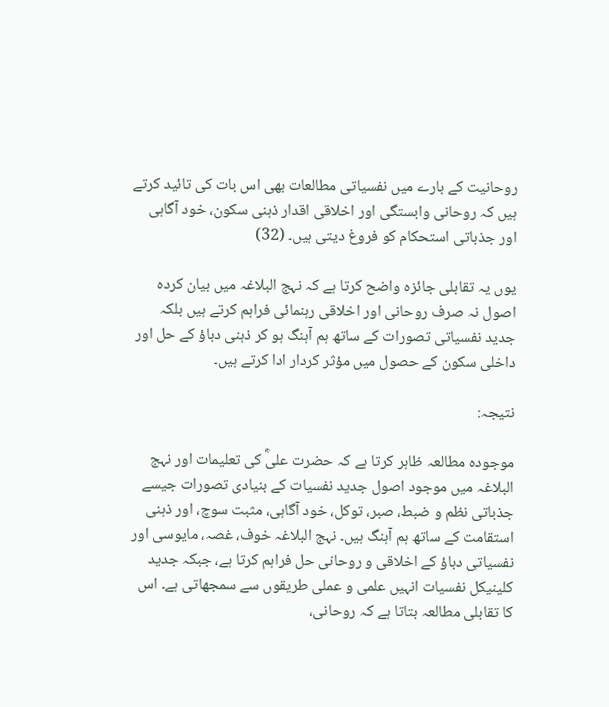روحانیت کے بارے میں نفسیاتی مطالعات بھی اس بات کی تائید کرتے ہیں کہ روحانی وابستگی اور اخلاقی اقدار ذہنی سکون، خود آگاہی اور جذباتی استحکام کو فروغ دیتی ہیں۔ (32)

یوں یہ تقابلی جائزہ واضح کرتا ہے کہ نہج البلاغہ میں بیان کردہ اصول نہ صرف روحانی اور اخلاقی رہنمائی فراہم کرتے ہیں بلکہ جدید نفسیاتی تصورات کے ساتھ ہم آہنگ ہو کر ذہنی دباؤ کے حل اور داخلی سکون کے حصول میں مؤثر کردار ادا کرتے ہیں۔

نتیجہ:

موجودہ مطالعہ ظاہر کرتا ہے کہ حضرت علیؓ کی تعلیمات اور نہج البلاغہ میں موجود اصول جدید نفسیات کے بنیادی تصورات جیسے جذباتی نظم و ضبط، صبر، توکل، خود آگاہی، مثبت سوچ، اور ذہنی استقامت کے ساتھ ہم آہنگ ہیں۔ نہج البلاغہ خوف، غصہ، مایوسی اور نفسیاتی دباؤ کے اخلاقی و روحانی حل فراہم کرتا ہے، جبکہ جدید کلینیکل نفسیات انہیں علمی و عملی طریقوں سے سمجھاتی ہے۔ اس کا تقابلی مطالعہ بتاتا ہے کہ روحانی،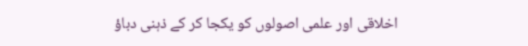اخلاقی اور علمی اصولوں کو یکجا کر کے ذہنی دباؤ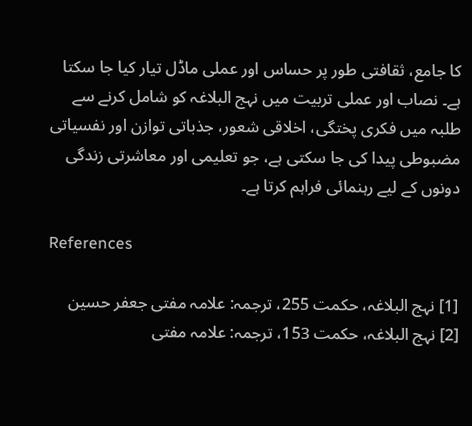کا جامع، ثقافتی طور پر حساس اور عملی ماڈل تیار کیا جا سکتا ہے۔ نصاب اور عملی تربیت میں نہج البلاغہ کو شامل کرنے سے طلبہ میں فکری پختگی، اخلاقی شعور، جذباتی توازن اور نفسیاتی مضبوطی پیدا کی جا سکتی ہے، جو تعلیمی اور معاشرتی زندگی دونوں کے لیے رہنمائی فراہم کرتا ہے۔

References

[1] نہج البلاغہ، حکمت 255، ترجمہ: علامہ مفتی جعفر حسین
[2] نہج البلاغہ، حکمت 153، ترجمہ: علامہ مفتی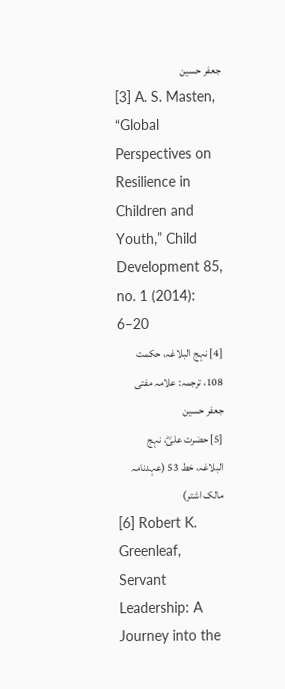جعفر حسین
[3] A. S. Masten, “Global Perspectives on Resilience in Children and Youth,” Child Development 85, no. 1 (2014): 6–20
[4] نہج البلاغہ، حکمت 108، ترجمہ: علامہ مفتی جعفر حسین
[5] حضرت علیؓ، نہج البلاغہ، خط 53 (عہدنامہ مالک اشتر)
[6] Robert K. Greenleaf, Servant Leadership: A Journey into the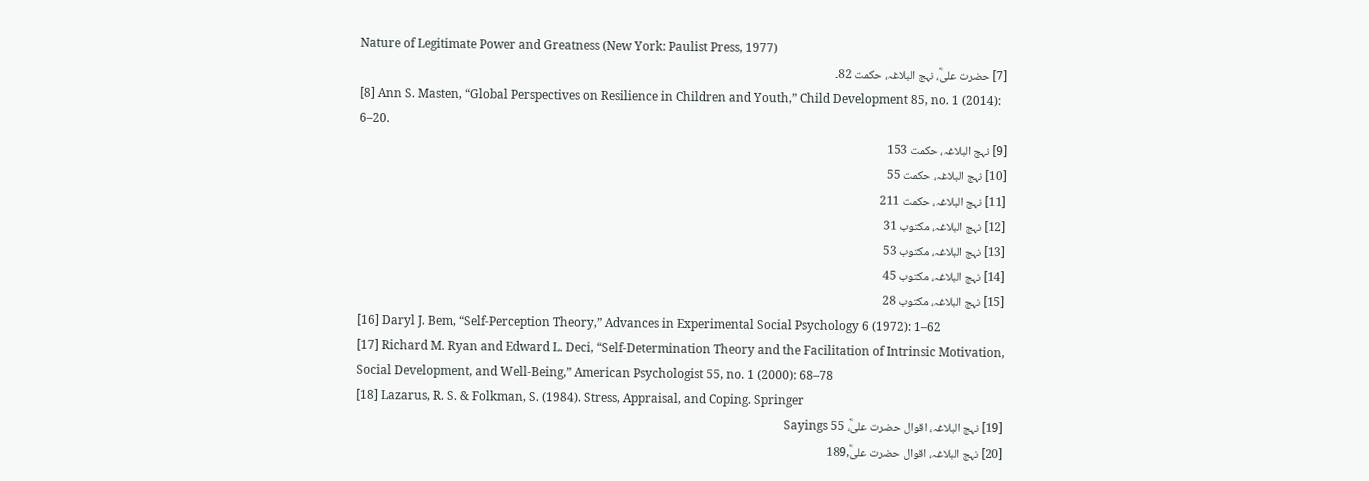Nature of Legitimate Power and Greatness (New York: Paulist Press, 1977)
[7] حضرت علیؓ، نہج البلاغہ، حکمت 82۔
[8] Ann S. Masten, “Global Perspectives on Resilience in Children and Youth,” Child Development 85, no. 1 (2014): 6–20.
[9] نہج البلاغہ، حکمت 153
[10] نہج البلاغہ، حکمت 55
[11] نہج البلاغہ، حکمت 211
[12] نہج البلاغہ، مکتوب 31
[13] نہج البلاغہ، مکتوب 53
[14] نہج البلاغہ، مکتوب 45
[15] نہج البلاغہ، مکتوب 28
[16] Daryl J. Bem, “Self-Perception Theory,” Advances in Experimental Social Psychology 6 (1972): 1–62
[17] Richard M. Ryan and Edward L. Deci, “Self-Determination Theory and the Facilitation of Intrinsic Motivation, Social Development, and Well-Being,” American Psychologist 55, no. 1 (2000): 68–78
[18] Lazarus, R. S. & Folkman, S. (1984). Stress, Appraisal, and Coping. Springer
[19] نہج البلاغہ، اقوال حضرت علیؓ، Sayings 55
[20] نہج البلاغہ، اقوال حضرت علیؓ,189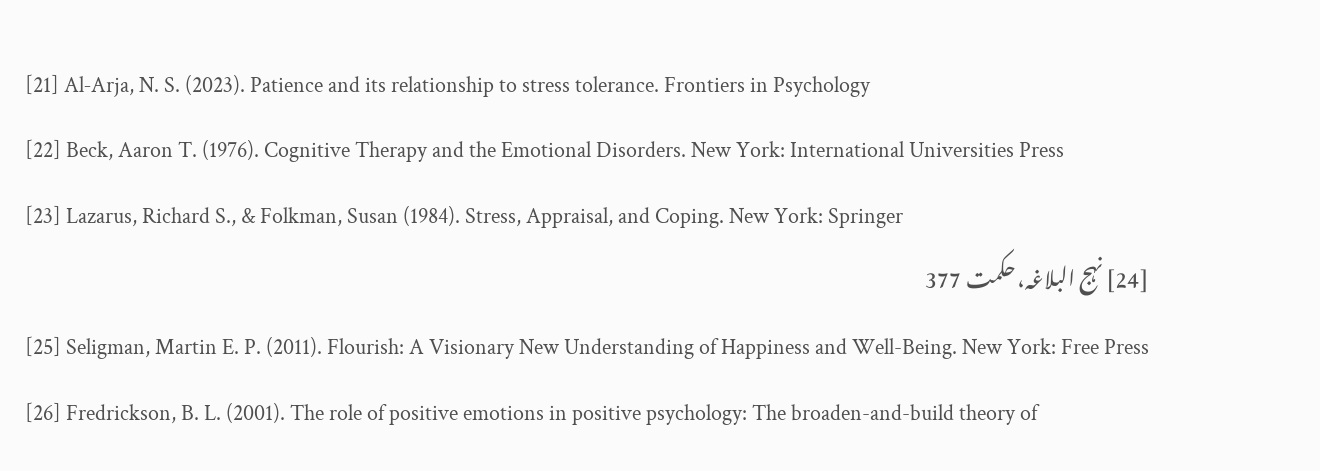[21] Al‑Arja, N. S. (2023). Patience and its relationship to stress tolerance. Frontiers in Psychology
[22] Beck, Aaron T. (1976). Cognitive Therapy and the Emotional Disorders. New York: International Universities Press
[23] Lazarus, Richard S., & Folkman, Susan (1984). Stress, Appraisal, and Coping. New York: Springer
[24] نہج البلاغہ، حکمت 377
[25] Seligman, Martin E. P. (2011). Flourish: A Visionary New Understanding of Happiness and Well-Being. New York: Free Press
[26] Fredrickson, B. L. (2001). The role of positive emotions in positive psychology: The broaden-and-build theory of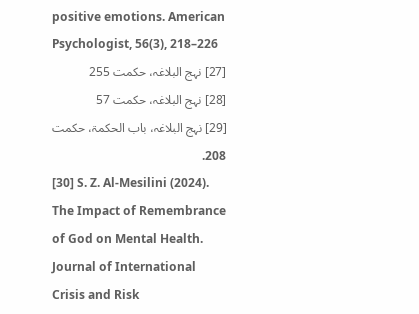positive emotions. American Psychologist, 56(3), 218–226
[27] نہج البلاغہ، حکمت 255
[28] نہج البلاغہ، حکمت 57
[29] نہج البلاغہ، باب الحکمۃ، حکمت 208.
[30] S. Z. Al‑Mesilini (2024). The Impact of Remembrance of God on Mental Health. Journal of International Crisis and Risk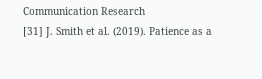Communication Research
[31] J. Smith et al. (2019). Patience as a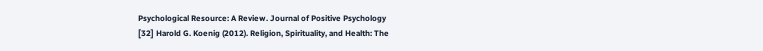Psychological Resource: A Review. Journal of Positive Psychology
[32] Harold G. Koenig (2012). Religion, Spirituality, and Health: The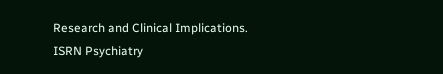Research and Clinical Implications. ISRN Psychiatry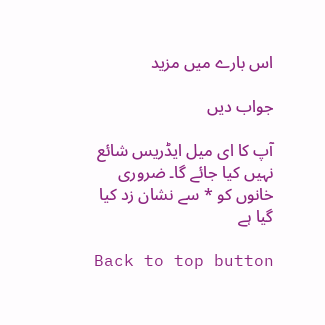اس بارے میں مزید

جواب دیں

آپ کا ای میل ایڈریس شائع نہیں کیا جائے گا۔ ضروری خانوں کو * سے نشان زد کیا گیا ہے

Back to top button